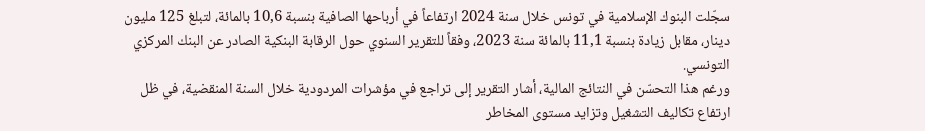سجّلت البنوك الإسلامية في تونس خلال سنة 2024 ارتفاعاً في أرباحها الصافية بنسبة 10,6 بالمائة، لتبلغ 125 مليون دينار، مقابل زيادة بنسبة 11,1 بالمائة سنة 2023، وفقاً للتقرير السنوي حول الرقابة البنكية الصادر عن البنك المركزي التونسي.
ورغم هذا التحسّن في النتائج المالية، أشار التقرير إلى تراجع في مؤشرات المردودية خلال السنة المنقضية، في ظل ارتفاع تكاليف التشغيل وتزايد مستوى المخاطر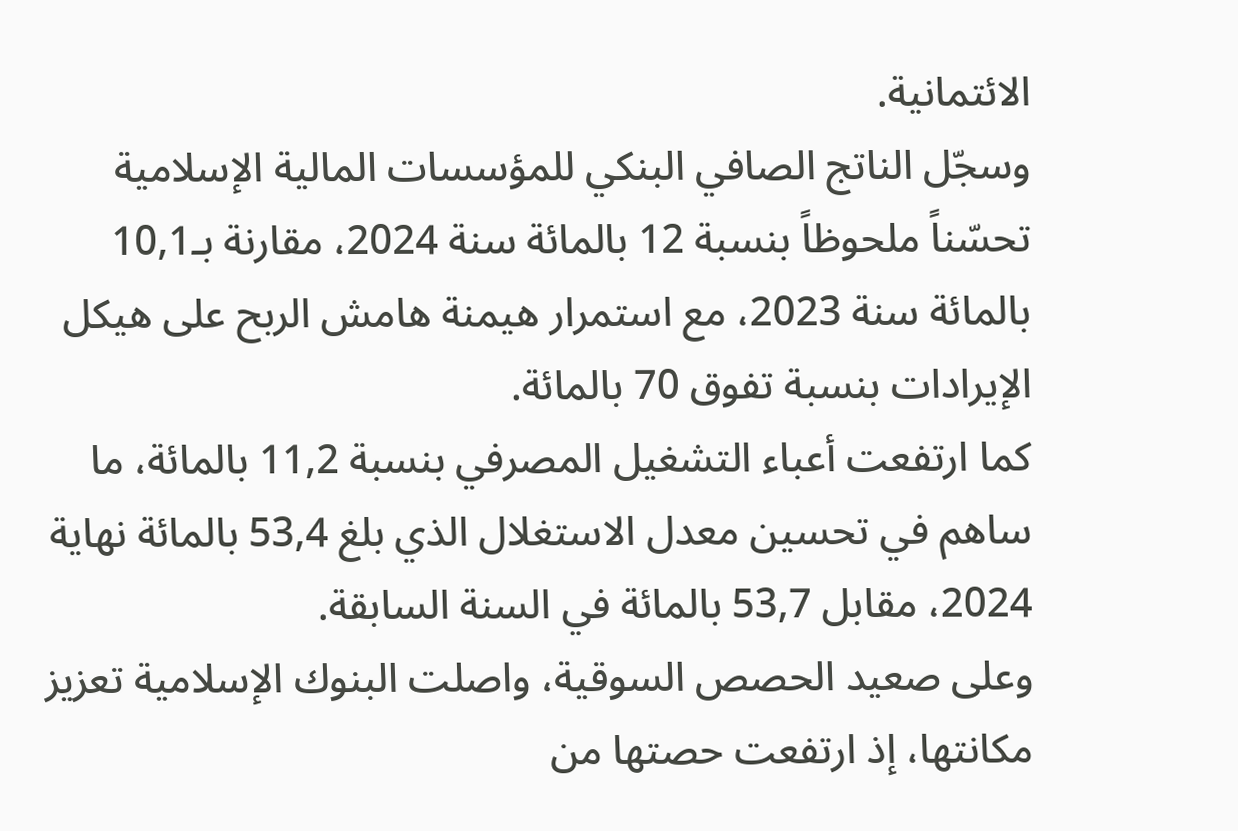الائتمانية.
وسجّل الناتج الصافي البنكي للمؤسسات المالية الإسلامية تحسّناً ملحوظاً بنسبة 12 بالمائة سنة 2024، مقارنة بـ10,1 بالمائة سنة 2023، مع استمرار هيمنة هامش الربح على هيكل الإيرادات بنسبة تفوق 70 بالمائة.
كما ارتفعت أعباء التشغيل المصرفي بنسبة 11,2 بالمائة، ما ساهم في تحسين معدل الاستغلال الذي بلغ 53,4 بالمائة نهاية 2024، مقابل 53,7 بالمائة في السنة السابقة.
وعلى صعيد الحصص السوقية، واصلت البنوك الإسلامية تعزيز مكانتها، إذ ارتفعت حصتها من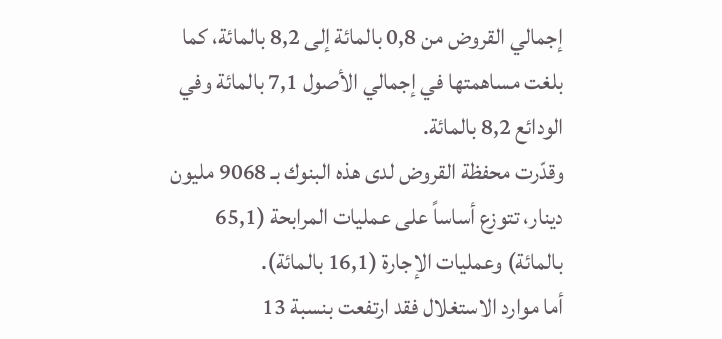إجمالي القروض من 0,8 بالمائة إلى 8,2 بالمائة، كما بلغت مساهمتها في إجمالي الأصول 7,1 بالمائة وفي الودائع 8,2 بالمائة.
وقدّرت محفظة القروض لدى هذه البنوك بـ 9068 مليون دينار، تتوزع أساساً على عمليات المرابحة (65,1 بالمائة) وعمليات الإجارة (16,1 بالمائة).
أما موارد الاستغلال فقد ارتفعت بنسبة 13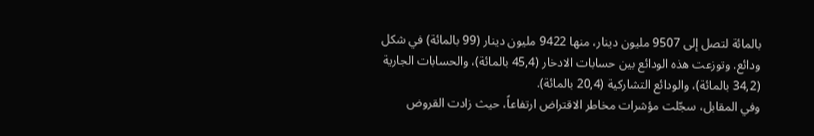بالمائة لتصل إلى 9507 مليون دينار، منها 9422 مليون دينار (99 بالمائة) في شكل ودائع. وتوزعت هذه الودائع بين حسابات الادخار (45,4 بالمائة)، والحسابات الجارية (34,2 بالمائة)، والودائع التشاركية (20,4 بالمائة).
وفي المقابل، سجّلت مؤشرات مخاطر الاقتراض ارتفاعاً، حيث زادت القروض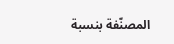المصنّفة بنسبة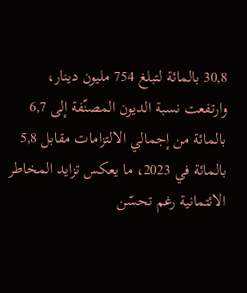30,8 بالمائة لتبلغ 754 مليون دينار، وارتفعت نسبة الديون المصنّفة إلى 6,7 بالمائة من إجمالي الالتزامات مقابل 5,8 بالمائة في 2023، ما يعكس تزايد المخاطر الائتمانية رغم تحسّن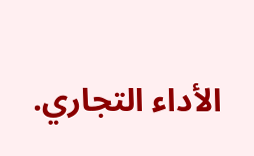الأداء التجاري.